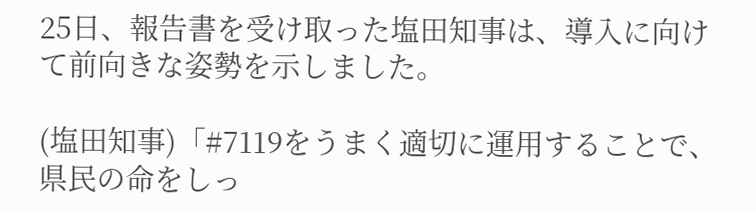25日、報告書を受け取った塩田知事は、導入に向けて前向きな姿勢を示しました。

(塩田知事)「#7119をうまく適切に運用することで、県民の命をしっ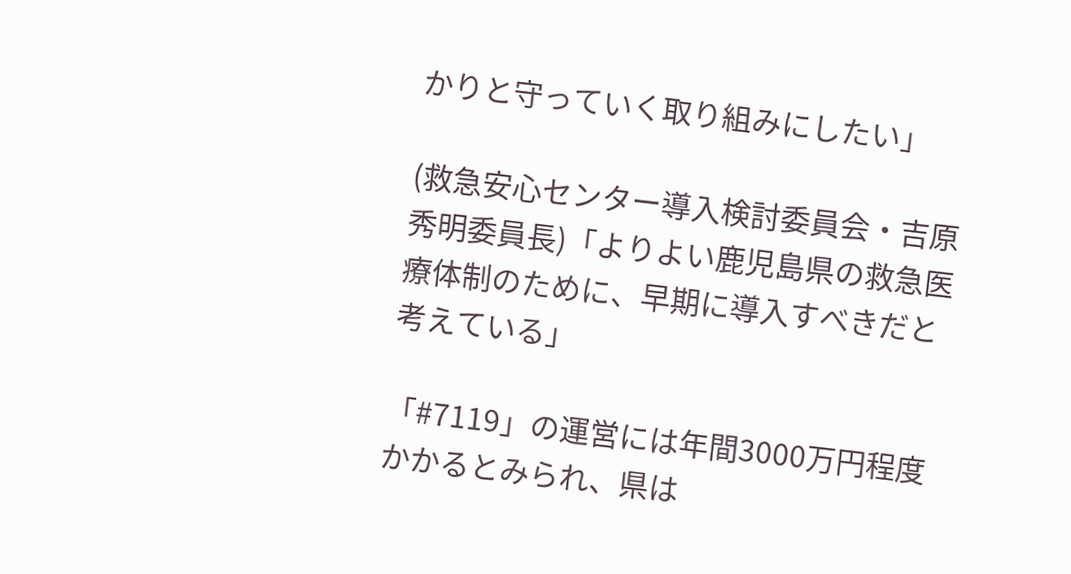かりと守っていく取り組みにしたい」

(救急安心センター導入検討委員会・吉原秀明委員長)「よりよい鹿児島県の救急医療体制のために、早期に導入すべきだと考えている」

「#7119」の運営には年間3000万円程度かかるとみられ、県は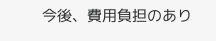今後、費用負担のあり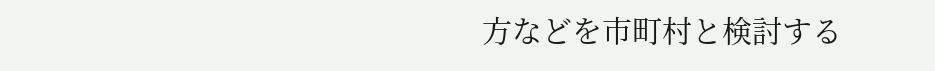方などを市町村と検討する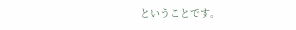ということです。